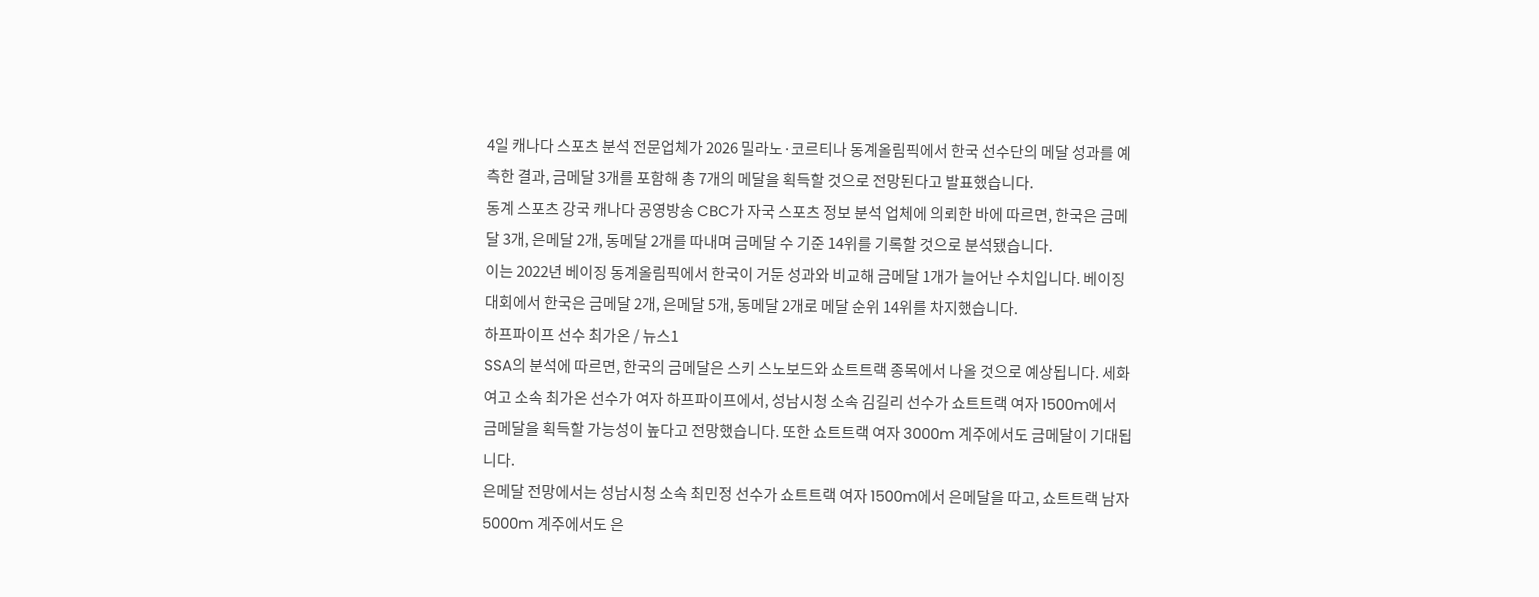4일 캐나다 스포츠 분석 전문업체가 2026 밀라노·코르티나 동계올림픽에서 한국 선수단의 메달 성과를 예측한 결과, 금메달 3개를 포함해 총 7개의 메달을 획득할 것으로 전망된다고 발표했습니다.
동계 스포츠 강국 캐나다 공영방송 CBC가 자국 스포츠 정보 분석 업체에 의뢰한 바에 따르면, 한국은 금메달 3개, 은메달 2개, 동메달 2개를 따내며 금메달 수 기준 14위를 기록할 것으로 분석됐습니다.
이는 2022년 베이징 동계올림픽에서 한국이 거둔 성과와 비교해 금메달 1개가 늘어난 수치입니다. 베이징 대회에서 한국은 금메달 2개, 은메달 5개, 동메달 2개로 메달 순위 14위를 차지했습니다.
하프파이프 선수 최가온 / 뉴스1
SSA의 분석에 따르면, 한국의 금메달은 스키 스노보드와 쇼트트랙 종목에서 나올 것으로 예상됩니다. 세화여고 소속 최가온 선수가 여자 하프파이프에서, 성남시청 소속 김길리 선수가 쇼트트랙 여자 1500m에서 금메달을 획득할 가능성이 높다고 전망했습니다. 또한 쇼트트랙 여자 3000m 계주에서도 금메달이 기대됩니다.
은메달 전망에서는 성남시청 소속 최민정 선수가 쇼트트랙 여자 1500m에서 은메달을 따고, 쇼트트랙 남자 5000m 계주에서도 은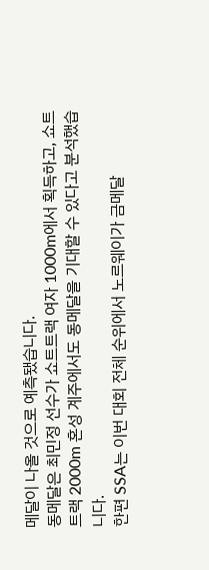메달이 나올 것으로 예측됐습니다.
동메달은 최민정 선수가 쇼트트랙 여자 1000m에서 획득하고, 쇼트트랙 2000m 혼성 계주에서도 동메달을 기대할 수 있다고 분석했습니다.
한편 SSA는 이번 대회 전체 순위에서 노르웨이가 금메달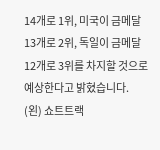14개로 1위, 미국이 금메달 13개로 2위, 독일이 금메달 12개로 3위를 차지할 것으로 예상한다고 밝혔습니다.
(왼) 쇼트트랙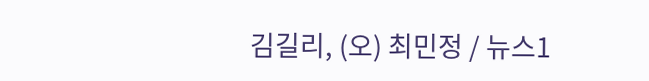김길리, (오) 최민정 / 뉴스1